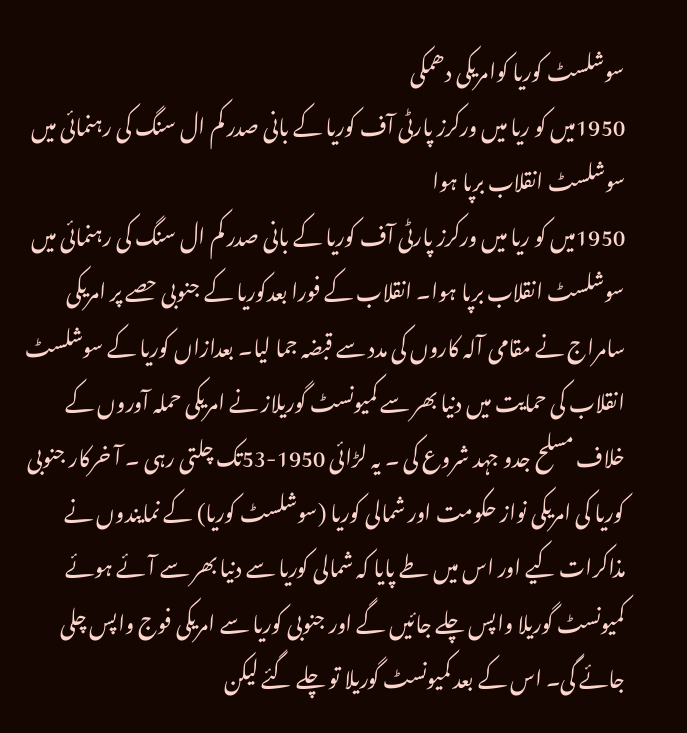سوشلسٹ کوریا کوامریکی دھمکی
1950میں کو ریا میں ورکرز پارٹی آف کوریا کے بانی صدر کم ال سنگ کی رہنمائی میں سوشلسٹ انقلاب برپا ہوا
1950میں کو ریا میں ورکرز پارٹی آف کوریا کے بانی صدر کم ال سنگ کی رہنمائی میں سوشلسٹ انقلاب برپا ہوا۔ انقلاب کے فورا بعدکوریا کے جنوبی حصے پر امریکی سامراج نے مقامی آلہ کاروں کی مدد سے قبضہ جما لیا۔ بعدازاں کوریا کے سوشلسٹ انقلاب کی حمایت میں دنیا بھر سے کمیونسٹ گوریلاز نے امریکی حملہ آوروں کے خلاف مسلح جدو جہد شروع کی ۔ یہ لڑائی 1950-53تک چلتی رہی ۔ آ خرکار جنوبی کوریا کی امریکی نواز حکومت اور شمالی کوریا (سوشلسٹ کوریا) کے نمایندوں نے مذاکرات کیے اور اس میں طے پایا کہ شمالی کوریا سے دنیا بھر سے آئے ہوئے کمیونسٹ گوریلا واپس چلے جائیں گے اور جنوبی کوریا سے امریکی فوج واپس چلی جائے گی۔ اس کے بعد کمیونسٹ گوریلا تو چلے گئے لیکن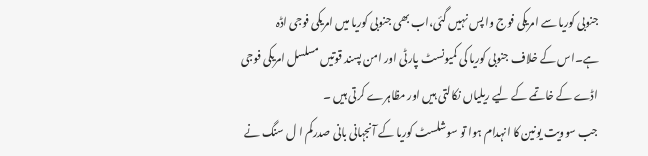جنوبی کوریا سے امریکی فوج وا پس نہیں گئی،اب بھی جنوبی کوریا میں امریکی فوجی اڈہ ہے۔اس کے خلاف جنوبی کوریا کی کمیونسٹ پارٹی اور امن پسند قوتیں مسلسل امریکی فوجی اڈے کے خاتمے کے لیے ریلیاں نکالتی ہیں اور مظاہرے کرتی ہیں ۔
جب سوویت یونین کا انہدام ہوا تو سوشلسٹ کوریا کے آنجہانی بانی صدرکم ا ل سنگ نے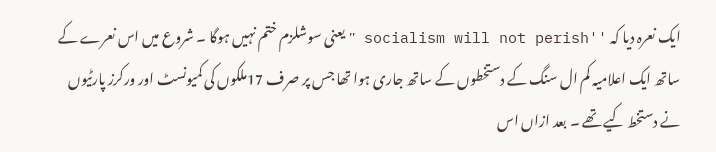ایک نعرہ دیا کہ ''socialism will not perish ''یعنی سوشلزم ختم نہیں ہوگا ۔ شروع میں اس نعرے کے ساتھ ایک اعلامیہ کم ال سنگ کے دستخطوں کے ساتھ جاری ہوا تھا جس پر صرف 17ملکوں کی کمیونسٹ اور ورکرز پارٹیوں نے دستخط کیے تھے ۔ بعد ازاں اس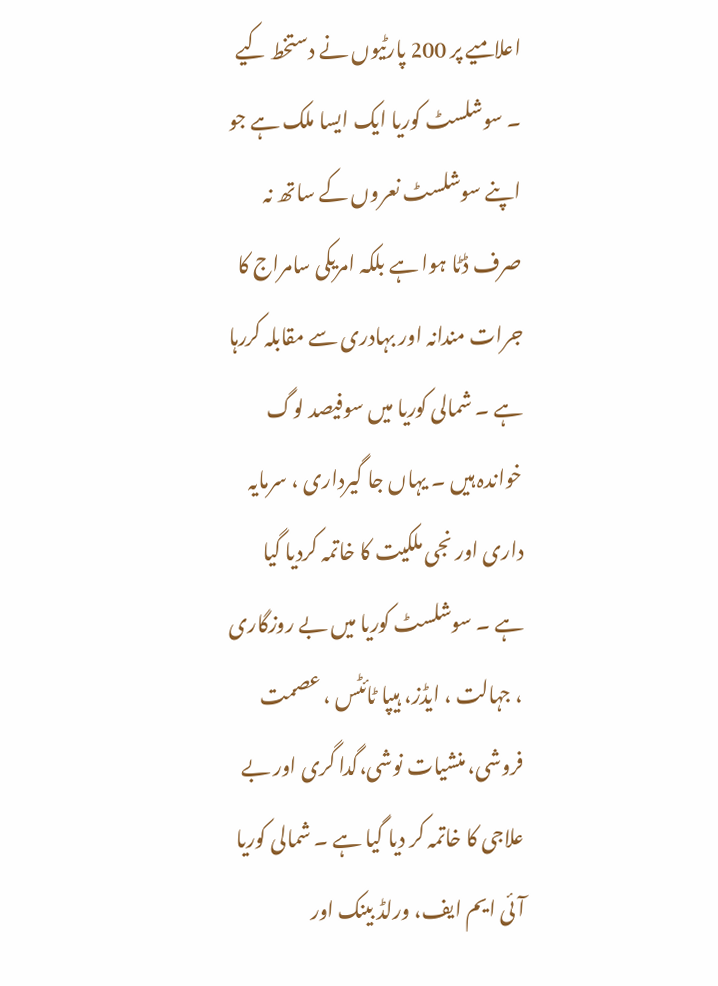اعلامیے پر 200 پارٹیوں نے دستخط کیے ۔ سوشلسٹ کوریا ایک ایسا ملک ہے جو اپنے سوشلسٹ نعروں کے ساتھ نہ صرف ڈٹا ہوا ہے بلکہ امریکی سامراج کا جرات مندانہ اور بہادری سے مقابلہ کررہا ہے ۔ شمالی کوریا میں سوفیصد لوگ خواندہ ہیں ۔ یہاں جا گیرداری ، سرمایہ داری اور نجی ملکیت کا خاتمہ کردیا گیا ہے ۔ سوشلسٹ کوریا میں بے روزگاری ، جہالت ، ایڈز، ہیپا ٹائٹس ، عصمت فروشی، منشیات نوشی،گدا گری اور بے علاجی کا خاتمہ کر دیا گیا ہے ۔ شمالی کوریا آئی ایم ایف، ورلڈ بینک اور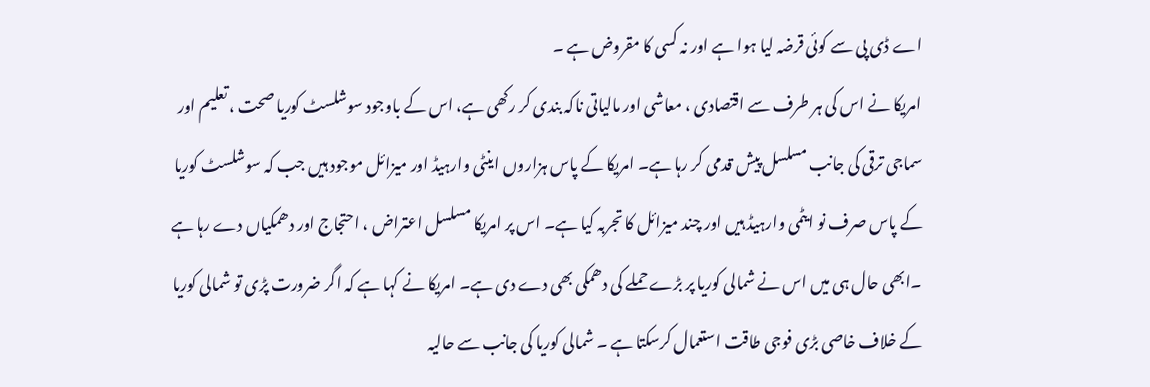اے ڈی پی سے کوئی قرضہ لیا ہوا ہے اور نہ کسی کا مقروض ہے ۔
امریکا نے اس کی ہر طرف سے اقتصادی ، معاشی اور مالیاتی ناکہ بندی کر رکھی ہے، اس کے باوجود سوشلسٹ کوریا صحت ، تعلیم اور سماجی ترقی کی جانب مسلسل پیش قدمی کر رہا ہے۔ امریکا کے پاس ہزاروں اینٹی وارہیڈ اور میزائل موجود ہیں جب کہ سوشلسٹ کوریا کے پاس صرف نو ایٹمی وارہیڈ ہیں اور چند میزائل کا تجربہ کیا ہے۔ اس پر امریکا مسلسل اعتراض ، احتجاج اور دھمکیاں دے رہا ہے ۔ابھی حال ہی میں اس نے شمالی کوریا پر بڑے حملے کی دھمکی بھی دے دی ہے۔ امریکا نے کہا ہے کہ اگر ضرورت پڑی تو شمالی کوریا کے خلاف خاصی بڑی فوجی طاقت استعمال کرسکتا ہے ۔ شمالی کوریا کی جانب سے حالیہ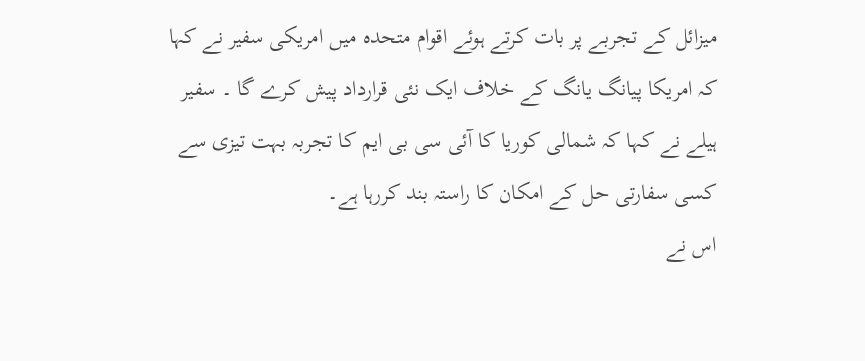میزائل کے تجربے پر بات کرتے ہوئے اقوام متحدہ میں امریکی سفیر نے کہا کہ امریکا پیانگ یانگ کے خلاف ایک نئی قرارداد پیش کرے گا ۔ سفیر ہیلے نے کہا کہ شمالی کوریا کا آئی سی بی ایم کا تجربہ بہت تیزی سے کسی سفارتی حل کے امکان کا راستہ بند کررہا ہے۔
اس نے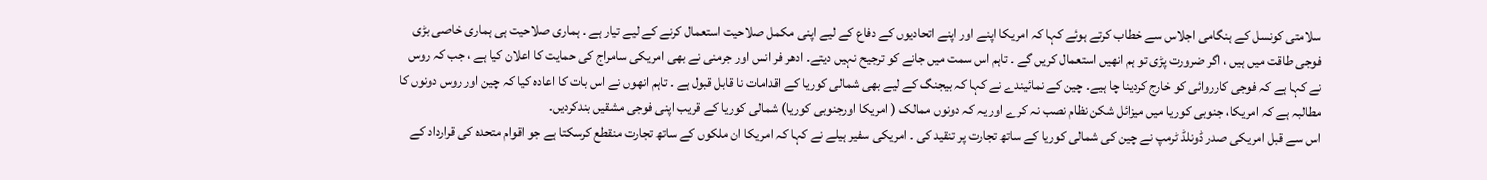سلامتی کونسل کے ہنگامی اجلاس سے خطاب کرتے ہوئے کہا کہ امریکا اپنے اور اپنے اتحادیوں کے دفاع کے لیے اپنی مکمل صلاحیت استعمال کرنے کے لیے تیار ہے ۔ ہماری صلاحیت ہی ہماری خاصی بڑی فوجی طاقت میں ہیں ، اگر ضرورت پڑی تو ہم انھیں استعمال کریں گے ۔ تاہم اس سمت میں جانے کو ترجیح نہیں دیتے۔ ادھر فر انس اور جرمنی نے بھی امریکی سامراج کی حمایت کا اعلان کیا ہے ، جب کہ روس نے کہا ہے کہ فوجی کارروائی کو خارج کردینا چا ہیے۔ چین کے نمائیندے نے کہا کہ بیجنگ کے لیے بھی شمالی کوریا کے اقدامات نا قابل قبول ہے ۔ تاہم انھوں نے اس بات کا اعادہ کیا کہ چین اور روس دونوں کا مطالبہ ہے کہ امریکا، جنوبی کوریا میں میزائل شکن نظام نصب نہ کرے اور یہ کہ دونوں ممالک ( امریکا اورجنوبی کوریا) شمالی کوریا کے قریب اپنی فوجی مشقیں بندکردیں۔
اس سے قبل امریکی صدر ڈونلڈ ٹرمپ نے چین کی شمالی کوریا کے ساتھ تجارت پر تنقید کی ۔ امریکی سفیر ہیلے نے کہا کہ امریکا ان ملکوں کے ساتھ تجارت منقطع کرسکتا ہے جو اقوام متحدہ کی قرارداد کے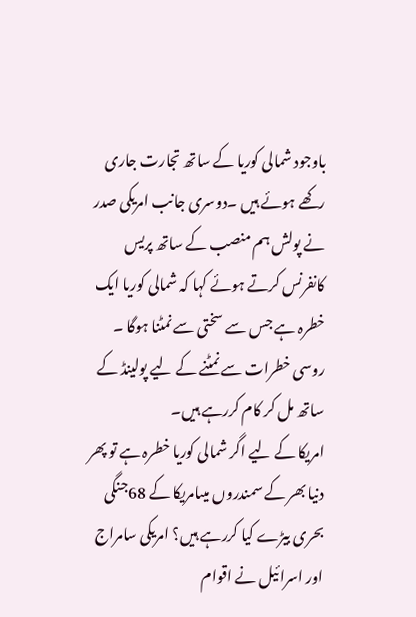باوجود شمالی کوریا کے ساتھ تجارت جاری رکھے ہوئے ہیں ۔دوسری جانب امریکی صدر نے پولش ہم منصب کے ساتھ پریس کانفرنس کرتے ہوئے کہا کہ شمالی کوریا ایک خطرہ ہے جس سے سختی سے نمٹنا ہوگا ۔ روسی خطرات سے نمٹنے کے لیے پولینڈ کے ساتھ مل کر کام کررہے ہیں۔
امریکا کے لیے اگر شمالی کوریا خطرہ ہے تو پھر دنیا بھر کے سمندروں میںامریکا کے 68جنگی بحری بیڑے کیا کررہے ہیں؟ امریکی سامراج اور اسرائیل نے اقوام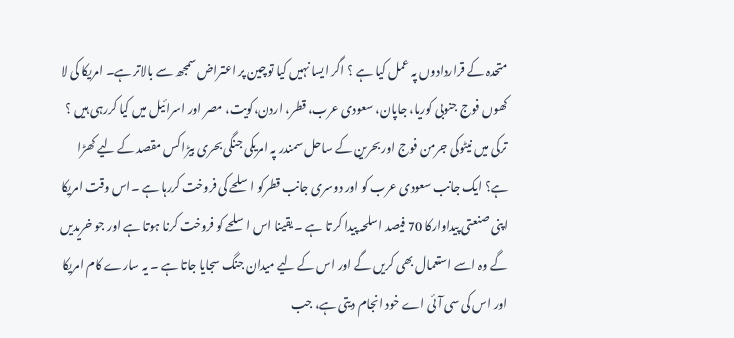متحدہ کے قراردادوں پہ عمل کیا ہے ؟ اگر ایسا نہیں کیا توچین پر اعتراض سمجھ سے بالاتر ہے۔ امریکا کی لا کھوں فوج جنوبی کوریا، جاپان، سعودی عرب، قطر، اردن،کویت، مصر اور اسرائیل میں کیا کررہی ہیں ؟ ترکی میں نیٹوکی جرمن فوج اور بحرین کے ساحل سمندر پہ امریکی جنگی بحری بیڑا کس مقصد کے لیے کھڑا ہے؟ ایک جانب سعودی عرب کو اور دوسری جانب قطرکو اسلحے کی فروخت کررہا ہے ۔اس وقت امریکا اپنی صنعتی پیداوارکا 70 فیصد اسلحہ پیدا کر تا ہے ۔ یقینا اس اسلحے کو فروخت کرنا ہوتا ہے اور جو خریدیں گے وہ اسے استعمال بھی کریں گے اور اس کے لیے میدان جنگ سجایا جاتا ہے ۔ یہ سارے کام امریکا اور اس کی سی آئی اے خود انجام دیتی ہے، جب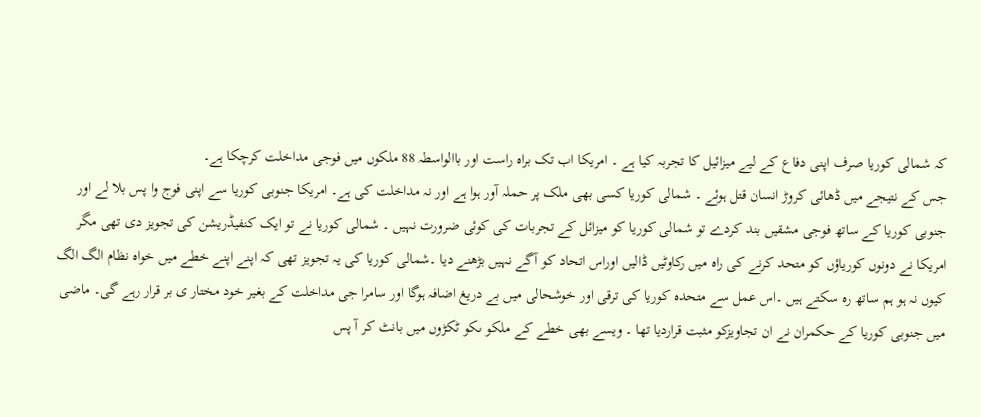کہ شمالی کوریا صرف اپنی دفاع کے لیے میزائیل کا تجربہ کیا ہے ۔ امریکا اب تک براہ راست اور باالواسطہ 88 ملکوں میں فوجی مداخلت کرچکا ہے۔
جس کے نتیجے میں ڈھائی کروڑ انسان قتل ہوئے ۔ شمالی کوریا کسی بھی ملک پر حملہ آور ہوا ہے اور نہ مداخلت کی ہے۔ امریکا جنوبی کوریا سے اپنی فوج وا پس بلا لے اور جنوبی کوریا کے ساتھ فوجی مشقیں بند کردے تو شمالی کوریا کو میزائل کے تجربات کی کوئی ضرورت نہیں ۔ شمالی کوریا نے تو ایک کنفیڈریشن کی تجویز دی تھی مگر امریکا نے دونوں کوریاؤں کو متحد کرنے کی راہ میں رکاوٹیں ڈالیں اوراس اتحاد کو آگے نہیں بڑھنے دیا ۔شمالی کوریا کی یہ تجویز تھی کہ اپنے اپنے خطے میں خواہ نظام الگ الگ کیوں نہ ہو ہم ساتھ رہ سکتے ہیں ۔اس عمل سے متحدہ کوریا کی ترقی اور خوشحالی میں بے دریغ اضافہ ہوگا اور سامرا جی مداخلت کے بغیر خود مختار ی بر قرار رہے گی۔ ماضی میں جنوبی کوریا کے حکمران نے ان تجاویزکو مثبت قراردیا تھا ۔ ویسے بھی خطے کے ملکو ںکو ٹکڑوں میں بانٹ کر آ پس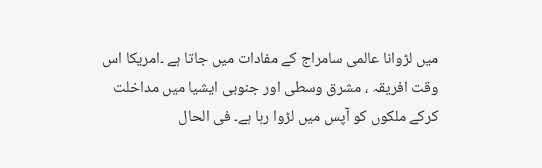میں لڑوانا عالمی سامراج کے مفادات میں جاتا ہے ۔امریکا اس وقت افریقہ ، مشرق وسطی اور جنوبی ایشیا میں مداخلت کرکے ملکوں کو آپس میں لڑوا رہا ہے۔ فی الحال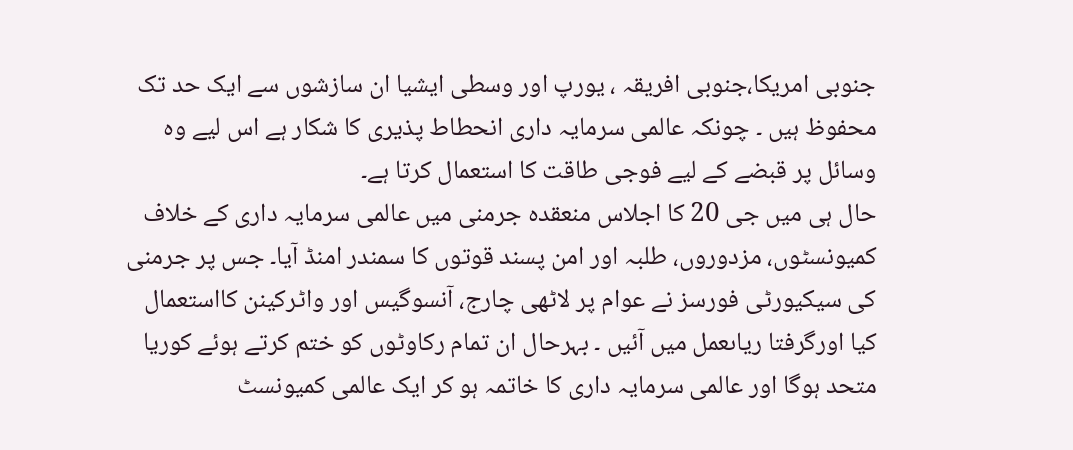جنوبی امریکا،جنوبی افریقہ ، یورپ اور وسطی ایشیا ان سازشوں سے ایک حد تک محفوظ ہیں ۔ چونکہ عالمی سرمایہ داری انحطاط پذیری کا شکار ہے اس لیے وہ وسائل پر قبضے کے لیے فوجی طاقت کا استعمال کرتا ہے۔
حال ہی میں جی 20 کا اجلاس منعقدہ جرمنی میں عالمی سرمایہ داری کے خلاف کمیونسٹوں، مزدوروں، طلبہ اور امن پسند قوتوں کا سمندر امنڈ آیا۔ جس پر جرمنی کی سیکیورٹی فورسز نے عوام پر لاٹھی چارج، آنسوگیس اور واٹرکینن کااستعمال کیا اورگرفتا ریاںعمل میں آئیں ۔ بہرحال ان تمام رکاوٹوں کو ختم کرتے ہوئے کوریا متحد ہوگا اور عالمی سرمایہ داری کا خاتمہ ہو کر ایک عالمی کمیونسٹ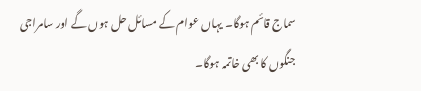سماج قائم ہوگا۔ یہاں عوام کے مسائل حل ہوں گے اور سامراجی جنگوں کا بھی خاتمہ ہوگا۔